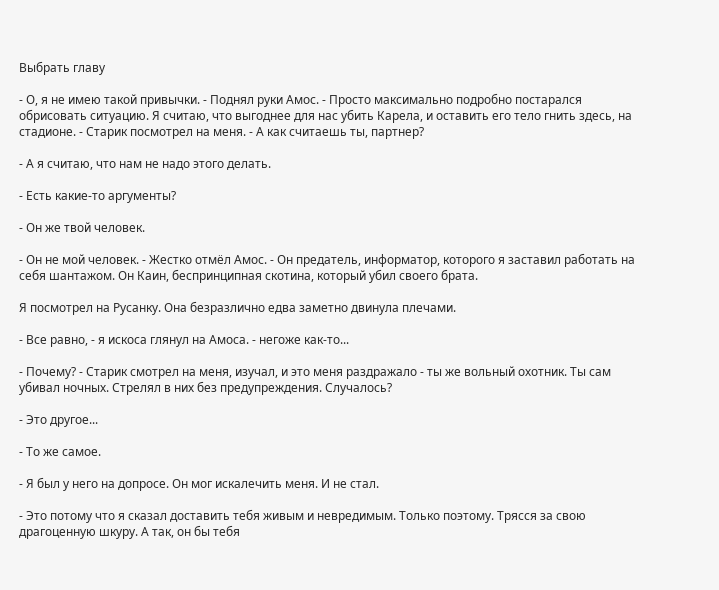Выбрать главу

- О, я не имею такой привычки. - Поднял руки Амос. - Просто максимально подробно постарался обрисовать ситуацию. Я считаю, что выгоднее для нас убить Карела, и оставить его тело гнить здесь, на стадионе. - Старик посмотрел на меня. - А как считаешь ты, партнер?

- А я считаю, что нам не надо этого делать.

- Есть какие-то аргументы?

- Он же твой человек.

- Он не мой человек. - Жестко отмёл Амос. - Он предатель, информатор, которого я заставил работать на себя шантажом. Он Каин, беспринципная скотина, который убил своего брата.

Я посмотрел на Русанку. Она безразлично едва заметно двинула плечами.

- Все равно, - я искоса глянул на Амоса. - негоже как-то...

- Почему? - Старик смотрел на меня, изучал, и это меня раздражало - ты же вольный охотник. Ты сам убивал ночных. Стрелял в них без предупреждения. Случалось?

- Это другое...

- То же самое.

- Я был у него на допросе. Он мог искалечить меня. И не стал.

- Это потому что я сказал доставить тебя живым и невредимым. Только поэтому. Трясся за свою драгоценную шкуру. А так, он бы тебя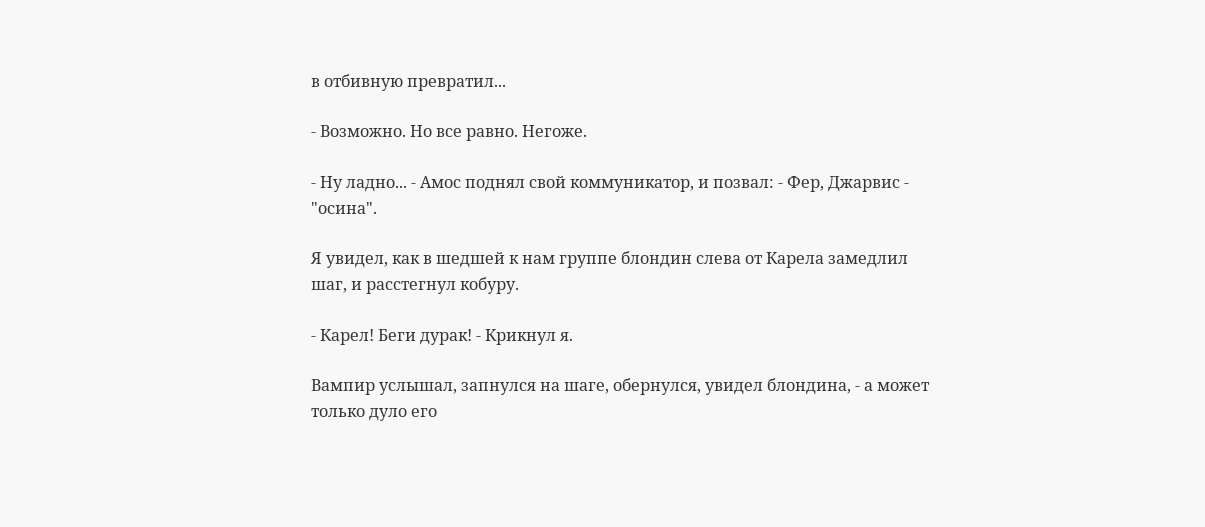в отбивную превратил...

- Возможно. Но все равно. Негоже.

- Ну ладно... - Амос поднял свой коммуникатор, и позвал: - Фер, Джарвис - "осина".

Я увидел, как в шедшей к нам группе блондин слева от Карела замедлил шаг, и расстегнул кобуру.

- Карел! Беги дурак! - Крикнул я.

Вампир услышал, запнулся на шаге, обернулся, увидел блондина, - а может только дуло его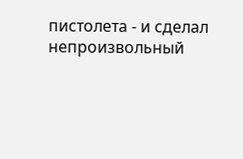пистолета - и сделал непроизвольный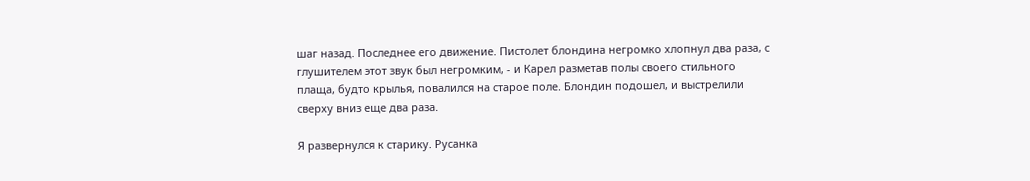шаг назад. Последнее его движение. Пистолет блондина негромко хлопнул два раза, с глушителем этот звук был негромким, - и Карел разметав полы своего стильного плаща, будто крылья, повалился на старое поле. Блондин подошел, и выстрелили сверху вниз еще два раза.

Я развернулся к старику. Русанка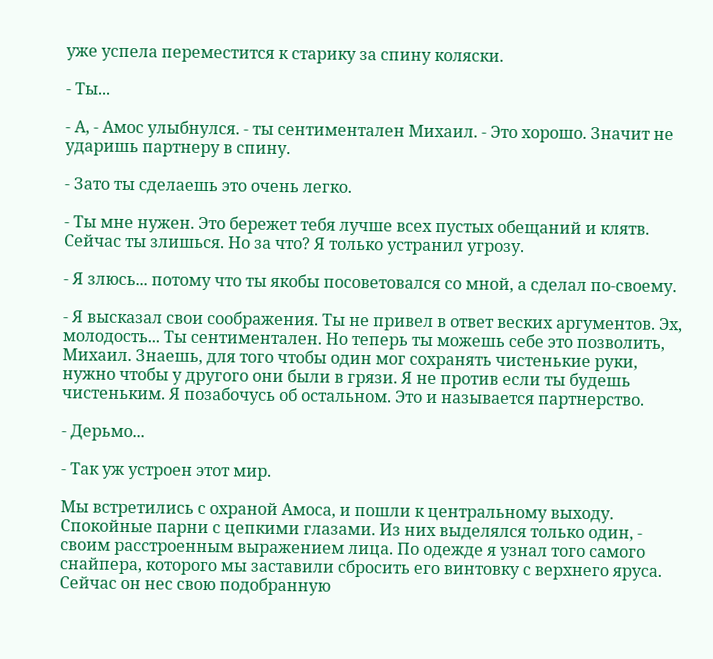уже успела переместится к старику за спину коляски.

- Ты...

- А, - Амос улыбнулся. - ты сентиментален Михаил. - Это хорошо. Значит не ударишь партнеру в спину.

- Зато ты сделаешь это очень легко.

- Ты мне нужен. Это бережет тебя лучше всех пустых обещаний и клятв. Сейчас ты злишься. Но за что? Я только устранил угрозу.

- Я злюсь... потому что ты якобы посоветовался со мной, а сделал по-своему.

- Я высказал свои соображения. Ты не привел в ответ веских аргументов. Эх, молодость... Ты сентиментален. Но теперь ты можешь себе это позволить, Михаил. Знаешь, для того чтобы один мог сохранять чистенькие руки, нужно чтобы у другого они были в грязи. Я не против если ты будешь чистеньким. Я позабочусь об остальном. Это и называется партнерство.

- Дерьмо...

- Так уж устроен этот мир.

Мы встретились с охраной Амоса, и пошли к центральному выходу. Спокойные парни с цепкими глазами. Из них выделялся только один, - своим расстроенным выражением лица. По одежде я узнал того самого снайпера, которого мы заставили сбросить его винтовку с верхнего яруса. Сейчас он нес свою подобранную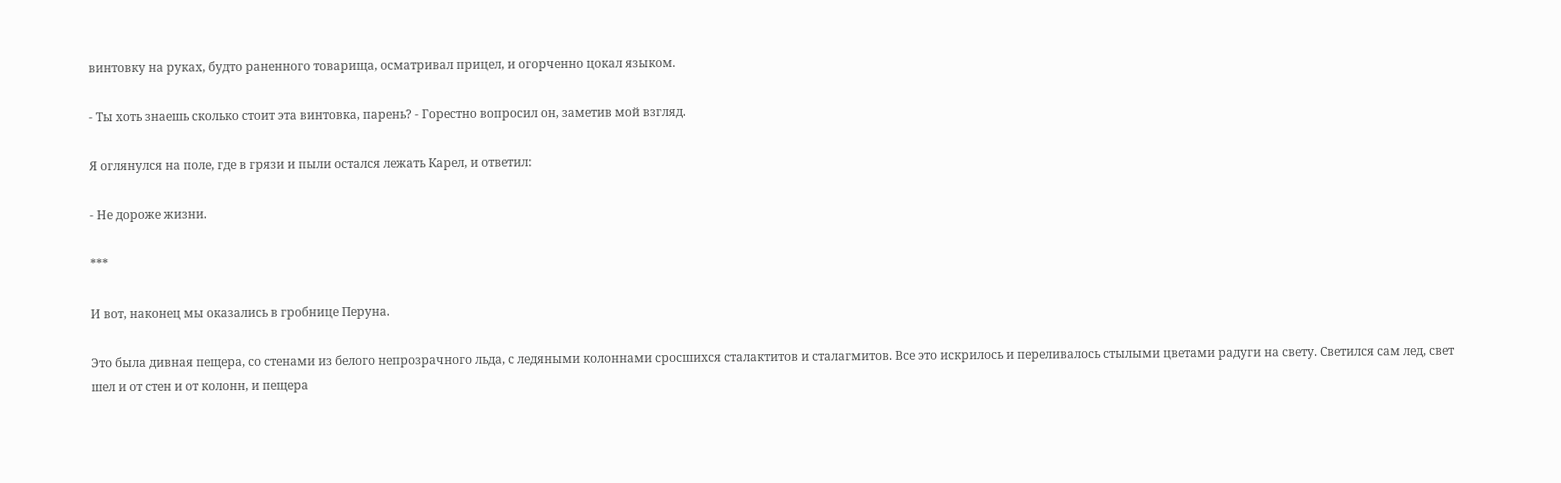винтовку на руках, будто раненного товарища, осматривал прицел, и огорченно цокал языком.

- Ты хоть знаешь сколько стоит эта винтовка, парень? - Горестно вопросил он, заметив мой взгляд.

Я оглянулся на поле, где в грязи и пыли остался лежать Карел, и ответил:

- Не дороже жизни.

***

И вот, наконец мы оказались в гробнице Перуна.

Это была дивная пещера, со стенами из белого непрозрачного льда, с ледяными колоннами сросшихся сталактитов и сталагмитов. Все это искрилось и переливалось стылыми цветами радуги на свету. Светился сам лед, свет шел и от стен и от колонн, и пещера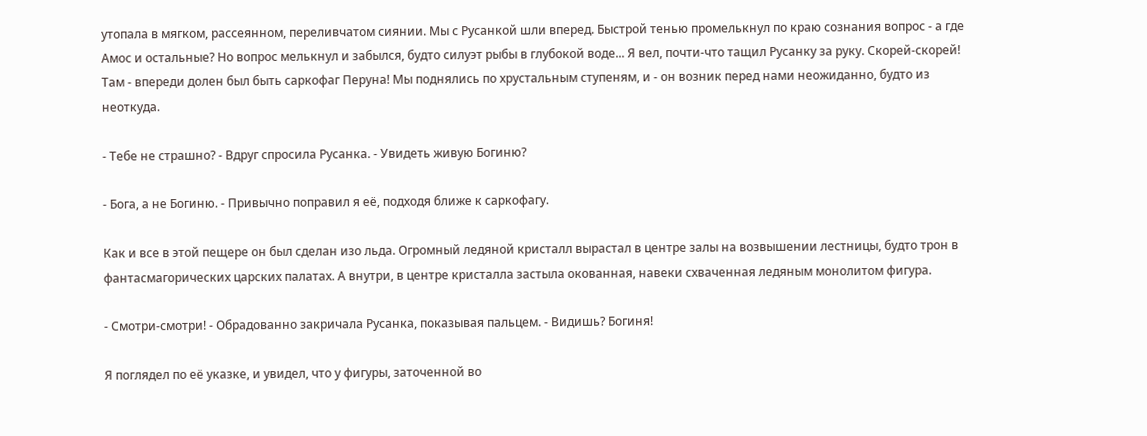утопала в мягком, рассеянном, переливчатом сиянии. Мы с Русанкой шли вперед. Быстрой тенью промелькнул по краю сознания вопрос - а где Амос и остальные? Но вопрос мелькнул и забылся, будто силуэт рыбы в глубокой воде... Я вел, почти-что тащил Русанку за руку. Скорей-скорей! Там - впереди долен был быть саркофаг Перуна! Мы поднялись по хрустальным ступеням, и - он возник перед нами неожиданно, будто из неоткуда.

- Тебе не страшно? - Вдруг спросила Русанка. - Увидеть живую Богиню?

- Бога, а не Богиню. - Привычно поправил я её, подходя ближе к саркофагу.

Как и все в этой пещере он был сделан изо льда. Огромный ледяной кристалл вырастал в центре залы на возвышении лестницы, будто трон в фантасмагорических царских палатах. А внутри, в центре кристалла застыла окованная, навеки схваченная ледяным монолитом фигура.

- Смотри-смотри! - Обрадованно закричала Русанка, показывая пальцем. - Видишь? Богиня!

Я поглядел по её указке, и увидел, что у фигуры, заточенной во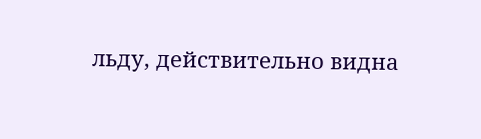льду, действительно видна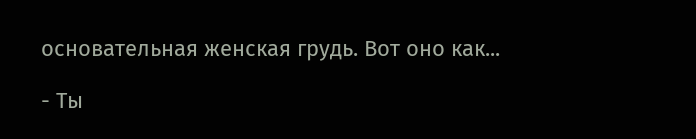основательная женская грудь. Вот оно как...

- Ты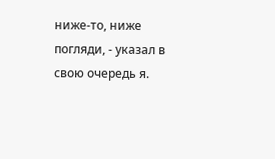ниже-то, ниже погляди, - указал в свою очередь я.